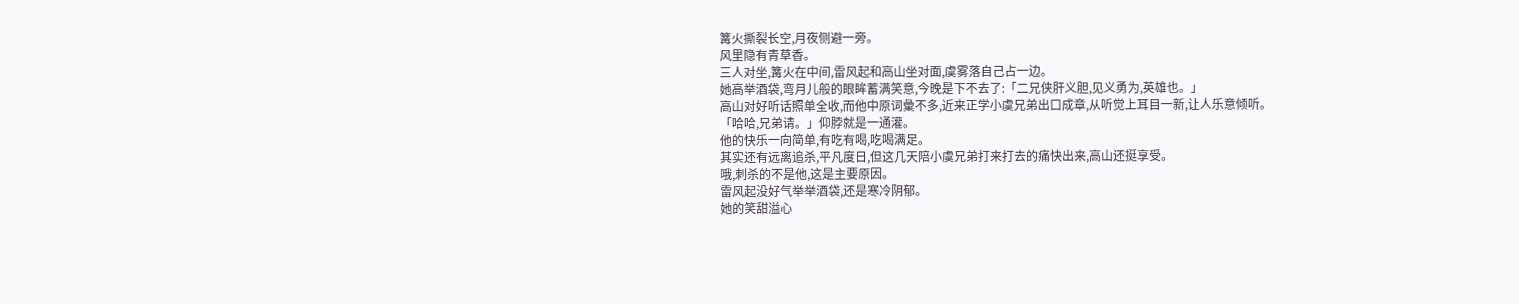篝火撕裂长空,月夜侧避一旁。
风里隐有青草香。
三人对坐,篝火在中间,雷风起和高山坐对面,虞雾落自己占一边。
她高举酒袋,弯月儿般的眼眸蓄满笑意,今晚是下不去了:「二兄侠肝义胆,见义勇为,英雄也。」
高山对好听话照单全收,而他中原词彙不多,近来正学小虞兄弟出口成章,从听觉上耳目一新,让人乐意倾听。
「哈哈,兄弟请。」仰脖就是一通灌。
他的快乐一向简单,有吃有喝,吃喝满足。
其实还有远离追杀,平凡度日,但这几天陪小虞兄弟打来打去的痛快出来,高山还挺享受。
哦,刺杀的不是他,这是主要原因。
雷风起没好气举举酒袋,还是寒冷阴郁。
她的笑甜溢心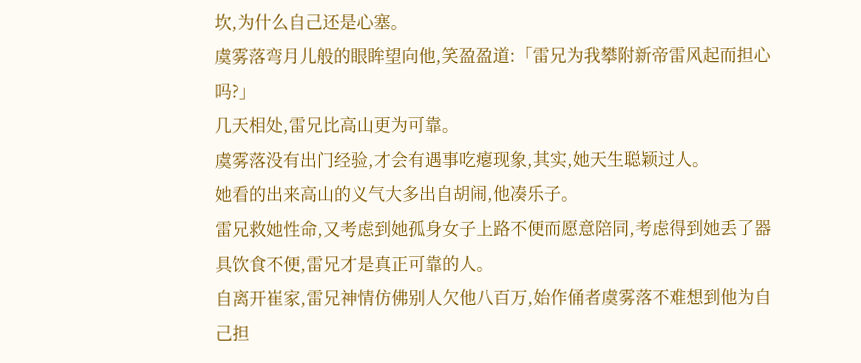坎,为什么自己还是心塞。
虞雾落弯月儿般的眼眸望向他,笑盈盈道:「雷兄为我攀附新帝雷风起而担心吗?」
几天相处,雷兄比高山更为可靠。
虞雾落没有出门经验,才会有遇事吃瘪现象,其实,她天生聪颖过人。
她看的出来高山的义气大多出自胡闹,他凑乐子。
雷兄救她性命,又考虑到她孤身女子上路不便而愿意陪同,考虑得到她丢了器具饮食不便,雷兄才是真正可靠的人。
自离开崔家,雷兄神情仿佛别人欠他八百万,始作俑者虞雾落不难想到他为自己担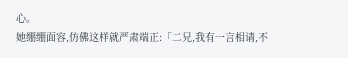心。
她绷绷面容,仿佛这样就严肃端正:「二兄,我有一言相请,不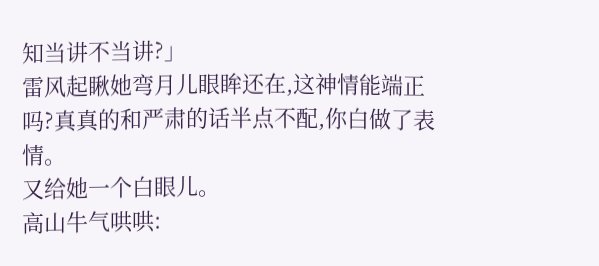知当讲不当讲?」
雷风起瞅她弯月儿眼眸还在,这神情能端正吗?真真的和严肃的话半点不配,你白做了表情。
又给她一个白眼儿。
高山牛气哄哄: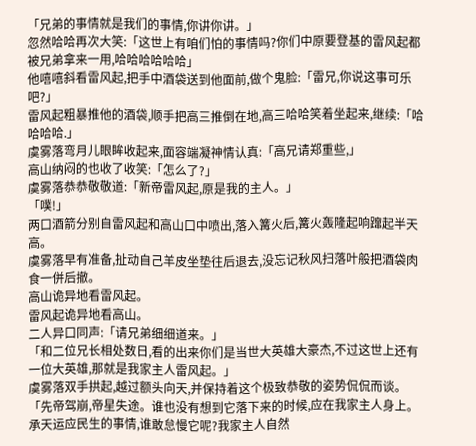「兄弟的事情就是我们的事情,你讲你讲。」
忽然哈哈再次大笑:「这世上有咱们怕的事情吗?你们中原要登基的雷风起都被兄弟拿来一用,哈哈哈哈哈哈」
他嘻嘻斜看雷风起,把手中酒袋送到他面前,做个鬼脸:「雷兄,你说这事可乐吧?」
雷风起粗暴推他的酒袋,顺手把高三推倒在地,高三哈哈笑着坐起来,继续:「哈哈哈哈.」
虞雾落弯月儿眼眸收起来,面容端凝神情认真:「高兄请郑重些,」
高山纳闷的也收了收笑:「怎么了?」
虞雾落恭恭敬敬道:「新帝雷风起,原是我的主人。」
「噗!」
两口酒箭分别自雷风起和高山口中喷出,落入篝火后,篝火轰隆起响蹿起半天高。
虞雾落早有准备,扯动自己羊皮坐垫往后退去,没忘记秋风扫落叶般把酒袋肉食一併后撤。
高山诡异地看雷风起。
雷风起诡异地看高山。
二人异口同声:「请兄弟细细道来。」
「和二位兄长相处数日,看的出来你们是当世大英雄大豪杰,不过这世上还有一位大英雄,那就是我家主人雷风起。」
虞雾落双手拱起,越过额头向天,并保持着这个极致恭敬的姿势侃侃而谈。
「先帝驾崩,帝星失途。谁也没有想到它落下来的时候,应在我家主人身上。承天运应民生的事情,谁敢怠慢它呢?我家主人自然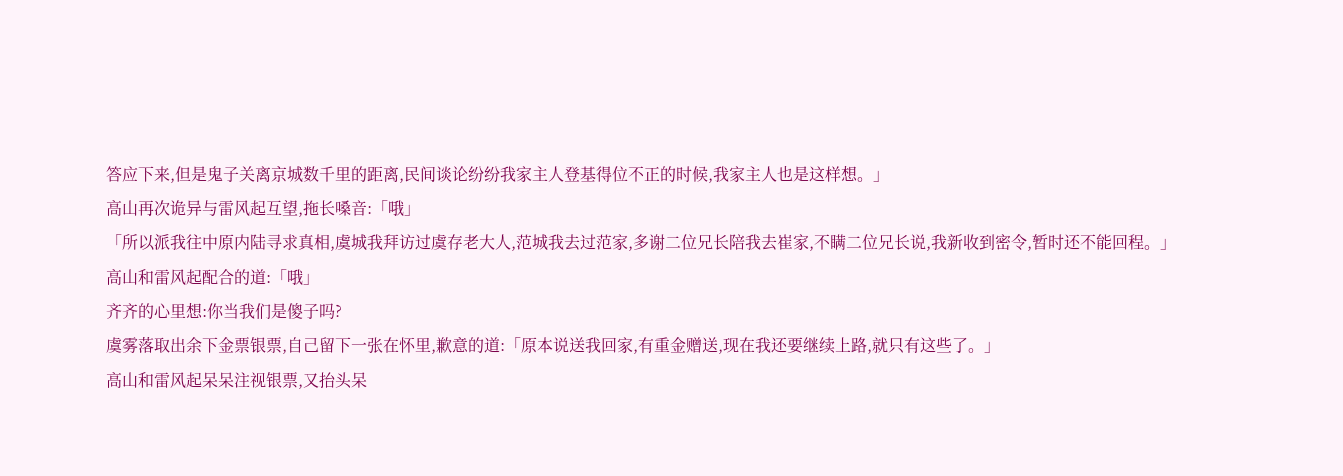答应下来,但是鬼子关离京城数千里的距离,民间谈论纷纷我家主人登基得位不正的时候,我家主人也是这样想。」
高山再次诡异与雷风起互望,拖长嗓音:「哦」
「所以派我往中原内陆寻求真相,虞城我拜访过虞存老大人,范城我去过范家,多谢二位兄长陪我去崔家,不瞒二位兄长说,我新收到密令,暂时还不能回程。」
高山和雷风起配合的道:「哦」
齐齐的心里想:你当我们是傻子吗?
虞雾落取出余下金票银票,自己留下一张在怀里,歉意的道:「原本说送我回家,有重金赠送,现在我还要继续上路,就只有这些了。」
高山和雷风起呆呆注视银票,又抬头呆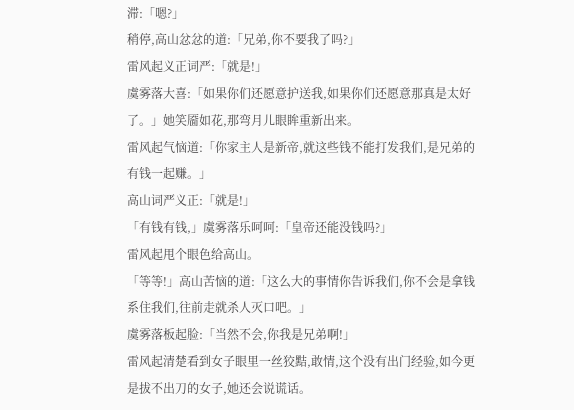滞:「嗯?」
稍停,高山忿忿的道:「兄弟,你不要我了吗?」
雷风起义正词严:「就是!」
虞雾落大喜:「如果你们还愿意护送我,如果你们还愿意那真是太好了。」她笑靥如花,那弯月儿眼眸重新出来。
雷风起气恼道:「你家主人是新帝,就这些钱不能打发我们,是兄弟的有钱一起赚。」
高山词严义正:「就是!」
「有钱有钱,」虞雾落乐呵呵:「皇帝还能没钱吗?」
雷风起甩个眼色给高山。
「等等!」高山苦恼的道:「这么大的事情你告诉我们,你不会是拿钱系住我们,往前走就杀人灭口吧。」
虞雾落板起脸:「当然不会,你我是兄弟啊!」
雷风起清楚看到女子眼里一丝狡黠,敢情,这个没有出门经验,如今更是拔不出刀的女子,她还会说谎话。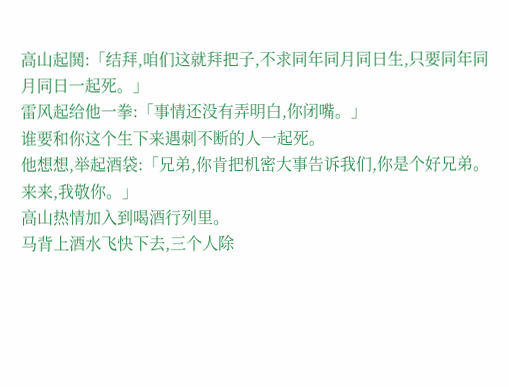高山起鬨:「结拜,咱们这就拜把子,不求同年同月同日生,只要同年同月同日一起死。」
雷风起给他一拳:「事情还没有弄明白,你闭嘴。」
谁要和你这个生下来遇刺不断的人一起死。
他想想,举起酒袋:「兄弟,你肯把机密大事告诉我们,你是个好兄弟。来来,我敬你。」
高山热情加入到喝酒行列里。
马背上酒水飞快下去,三个人除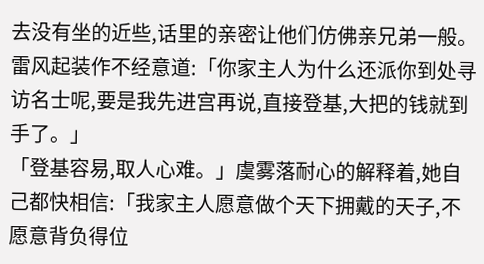去没有坐的近些,话里的亲密让他们仿佛亲兄弟一般。
雷风起装作不经意道:「你家主人为什么还派你到处寻访名士呢,要是我先进宫再说,直接登基,大把的钱就到手了。」
「登基容易,取人心难。」虞雾落耐心的解释着,她自己都快相信:「我家主人愿意做个天下拥戴的天子,不愿意背负得位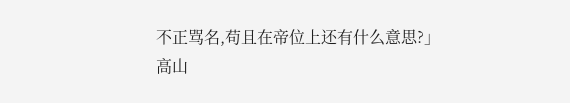不正骂名,苟且在帝位上还有什么意思?」
高山